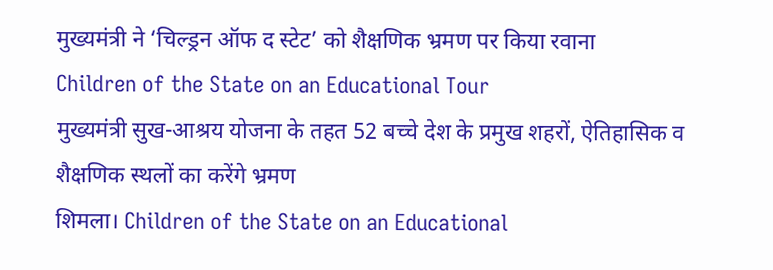मुख्यमंत्री ने ‘चिल्ड्रन ऑफ द स्टेट’ को शैक्षणिक भ्रमण पर किया रवाना
Children of the State on an Educational Tour
मुख्यमंत्री सुख-आश्रय योजना के तहत 52 बच्चे देश के प्रमुख शहरों, ऐतिहासिक व शैक्षणिक स्थलों का करेंगे भ्रमण
शिमला। Children of the State on an Educational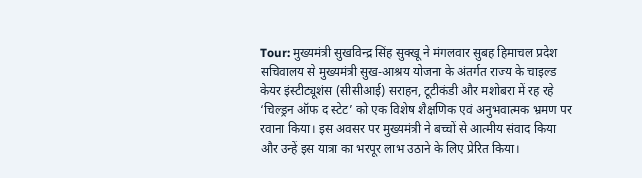Tour: मुख्यमंत्री सुखविन्द्र सिंह सुक्खू ने मंगलवार सुबह हिमाचल प्रदेश सचिवालय से मुख्यमंत्री सुख-आश्रय योजना के अंतर्गत राज्य के चाइल्ड केयर इंस्टीट्यूशंस (सीसीआई) सराहन, टूटीकंडी और मशोबरा में रह रहे ‘चिल्ड्रन ऑफ द स्टेट’ को एक विशेष शैक्षणिक एवं अनुभवात्मक भ्रमण पर रवाना किया। इस अवसर पर मुख्यमंत्री ने बच्चों से आत्मीय संवाद किया और उन्हें इस यात्रा का भरपूर लाभ उठाने के लिए प्रेरित किया।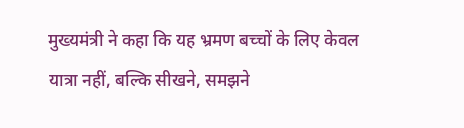मुख्यमंत्री ने कहा कि यह भ्रमण बच्चों के लिए केवल यात्रा नहीं, बल्कि सीखने, समझने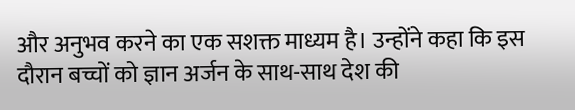और अनुभव करने का एक सशक्त माध्यम है। उन्होंने कहा कि इस दौरान बच्चों को ज्ञान अर्जन के साथ-साथ देश की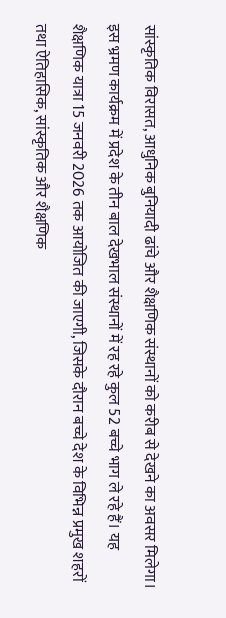सांस्कृतिक विरासत, आधुनिक बुनियादी ढांचे और शैक्षणिक संस्थानों को करीब से देखने का अवसर मिलेगा।
इस भ्रमण कार्यक्रम में प्रदेश के तीन बाल देखभाल संस्थानों में रह रहे कुल 52 बच्चे भाग ले रहे हैं। यह शैक्षणिक यात्रा 15 जनवरी 2026 तक आयोजित की जाएगी, जिसके दौरान बच्चे देश के विभिन्न प्रमुख शहरों तथा ऐतिहासिक, सांस्कृतिक और शैक्षणिक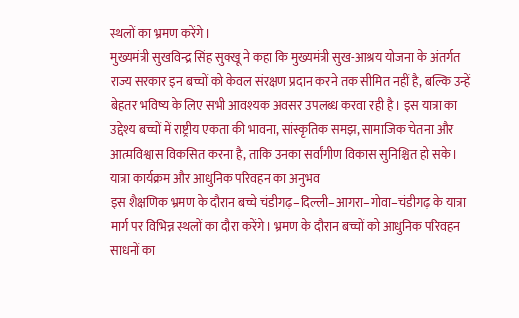स्थलों का भ्रमण करेंगे।
मुख्यमंत्री सुखविन्द्र सिंह सुक्खू ने कहा कि मुख्यमंत्री सुख-आश्रय योजना के अंतर्गत राज्य सरकार इन बच्चों को केवल संरक्षण प्रदान करने तक सीमित नहीं है, बल्कि उन्हें बेहतर भविष्य के लिए सभी आवश्यक अवसर उपलब्ध करवा रही है। इस यात्रा का उद्देश्य बच्चों में राष्ट्रीय एकता की भावना, सांस्कृतिक समझ, सामाजिक चेतना और आत्मविश्वास विकसित करना है, ताकि उनका सर्वांगीण विकास सुनिश्चित हो सके।
यात्रा कार्यक्रम और आधुनिक परिवहन का अनुभव
इस शैक्षणिक भ्रमण के दौरान बच्चे चंडीगढ़–दिल्ली–आगरा–गोवा–चंडीगढ़ के यात्रा मार्ग पर विभिन्न स्थलों का दौरा करेंगे। भ्रमण के दौरान बच्चों को आधुनिक परिवहन साधनों का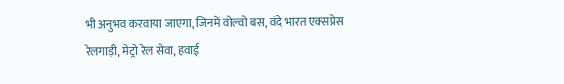भी अनुभव करवाया जाएगा, जिनमें वोल्वो बस, वंदे भारत एक्सप्रेस रेलगाड़ी, मेट्रो रेल सेवा, हवाई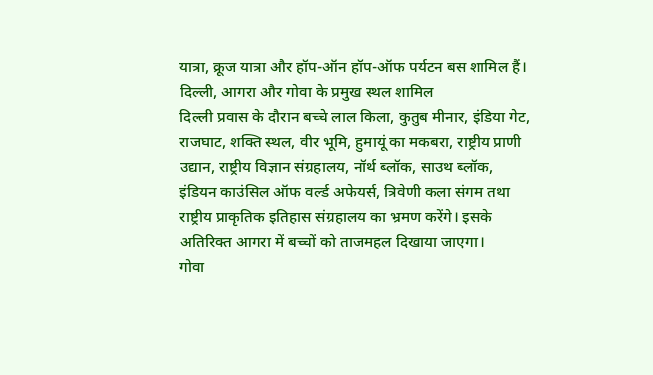यात्रा, क्रूज यात्रा और हॉप-ऑन हॉप-ऑफ पर्यटन बस शामिल हैं।
दिल्ली, आगरा और गोवा के प्रमुख स्थल शामिल
दिल्ली प्रवास के दौरान बच्चे लाल किला, कुतुब मीनार, इंडिया गेट, राजघाट, शक्ति स्थल, वीर भूमि, हुमायूं का मकबरा, राष्ट्रीय प्राणी उद्यान, राष्ट्रीय विज्ञान संग्रहालय, नॉर्थ ब्लॉक, साउथ ब्लॉक, इंडियन काउंसिल ऑफ वर्ल्ड अफेयर्स, त्रिवेणी कला संगम तथा राष्ट्रीय प्राकृतिक इतिहास संग्रहालय का भ्रमण करेंगे। इसके अतिरिक्त आगरा में बच्चों को ताजमहल दिखाया जाएगा।
गोवा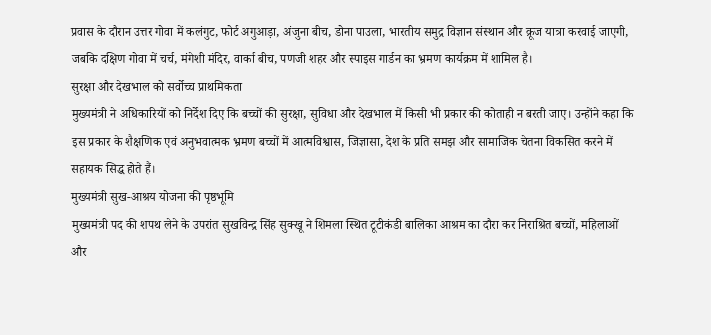प्रवास के दौरान उत्तर गोवा में कलंगुट, फोर्ट अगुआड़ा, अंजुना बीच, डोना पाउला, भारतीय समुद्र विज्ञान संस्थान और क्रूज यात्रा करवाई जाएगी, जबकि दक्षिण गोवा में चर्च, मंगेशी मंदिर, वार्का बीच, पणजी शहर और स्पाइस गार्डन का भ्रमण कार्यक्रम में शामिल है।
सुरक्षा और देखभाल को सर्वोच्च प्राथमिकता
मुख्यमंत्री ने अधिकारियों को निर्देश दिए कि बच्चों की सुरक्षा, सुविधा और देखभाल में किसी भी प्रकार की कोताही न बरती जाए। उन्होंने कहा कि इस प्रकार के शैक्षणिक एवं अनुभवात्मक भ्रमण बच्चों में आत्मविश्वास, जिज्ञासा, देश के प्रति समझ और सामाजिक चेतना विकसित करने में सहायक सिद्ध होते हैं।
मुख्यमंत्री सुख-आश्रय योजना की पृष्ठभूमि
मुख्यमंत्री पद की शपथ लेने के उपरांत सुखविन्द्र सिंह सुक्खू ने शिमला स्थित टूटीकंडी बालिका आश्रम का दौरा कर निराश्रित बच्चों, महिलाओं और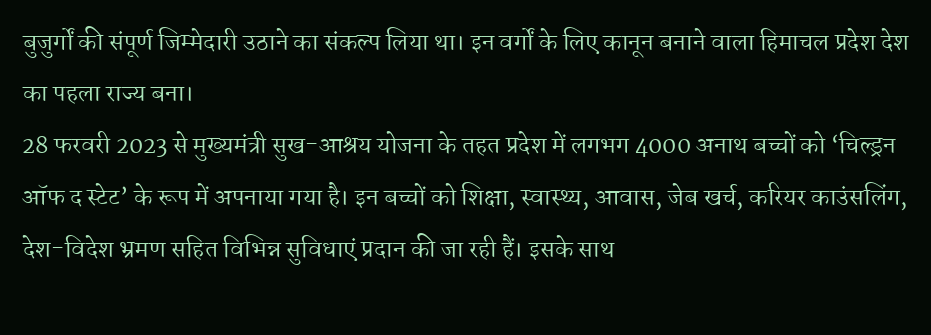बुजुर्गों की संपूर्ण जिम्मेदारी उठाने का संकल्प लिया था। इन वर्गों के लिए कानून बनाने वाला हिमाचल प्रदेश देश का पहला राज्य बना।
28 फरवरी 2023 से मुख्यमंत्री सुख-आश्रय योजना के तहत प्रदेश में लगभग 4000 अनाथ बच्चों को ‘चिल्ड्रन ऑफ द स्टेट’ के रूप में अपनाया गया है। इन बच्चों को शिक्षा, स्वास्थ्य, आवास, जेब खर्च, करियर काउंसलिंग, देश-विदेश भ्रमण सहित विभिन्न सुविधाएं प्रदान की जा रही हैं। इसके साथ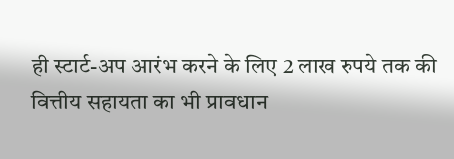ही स्टार्ट-अप आरंभ करने के लिए 2 लाख रुपये तक की वित्तीय सहायता का भी प्रावधान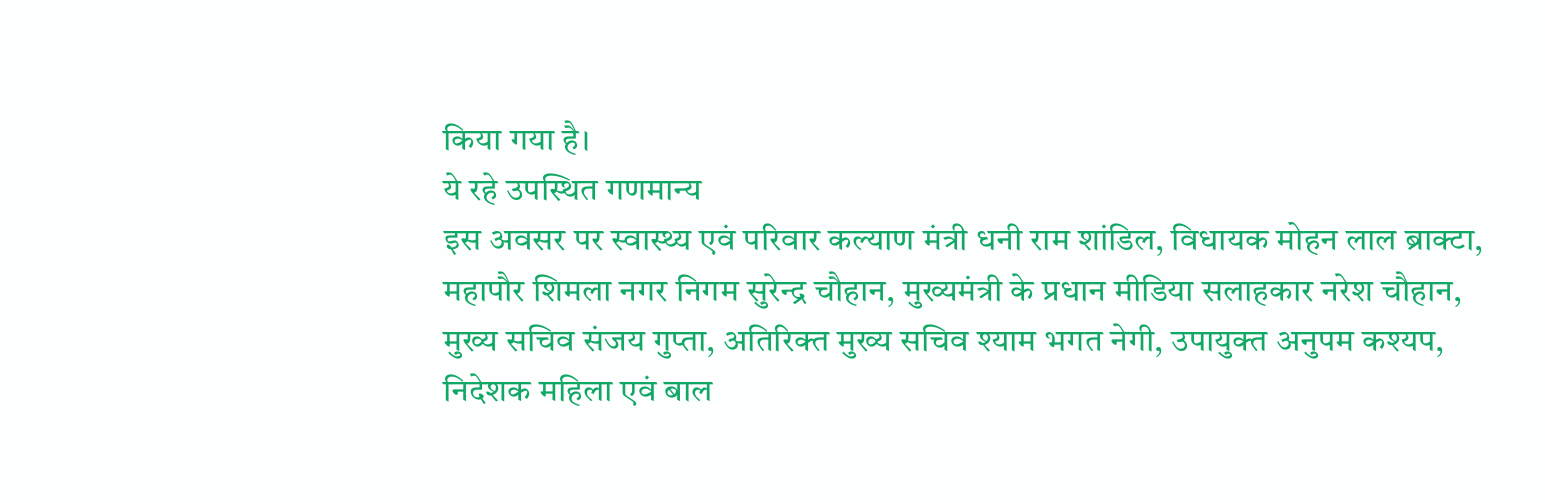किया गया है।
ये रहे उपस्थित गणमान्य
इस अवसर पर स्वास्थ्य एवं परिवार कल्याण मंत्री धनी राम शांडिल, विधायक मोहन लाल ब्राक्टा, महापौर शिमला नगर निगम सुरेन्द्र चौहान, मुख्यमंत्री के प्रधान मीडिया सलाहकार नरेश चौहान, मुख्य सचिव संजय गुप्ता, अतिरिक्त मुख्य सचिव श्याम भगत नेगी, उपायुक्त अनुपम कश्यप, निदेशक महिला एवं बाल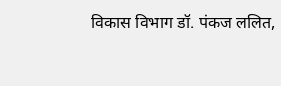विकास विभाग डॉ. पंकज ललित,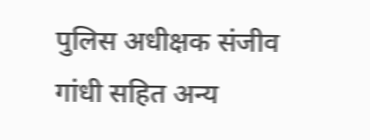पुलिस अधीक्षक संजीव गांधी सहित अन्य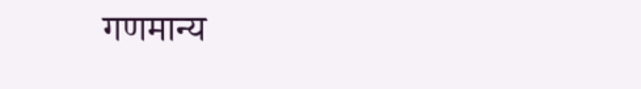गणमान्य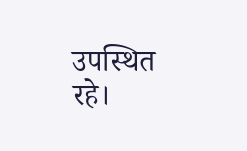उपस्थित रहे।